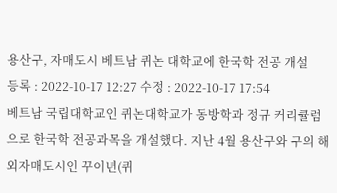용산구, 자매도시 베트남 퀴논 대학교에 한국학 전공 개설
등록 : 2022-10-17 12:27 수정 : 2022-10-17 17:54
베트남 국립대학교인 퀴논대학교가 동방학과 정규 커리큘럼으로 한국학 전공과목을 개설했다. 지난 4월 용산구와 구의 해외자매도시인 꾸이년(퀴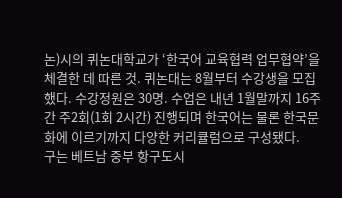논)시의 퀴논대학교가 ‘한국어 교육협력 업무협약’을 체결한 데 따른 것. 퀴논대는 8월부터 수강생을 모집했다. 수강정원은 30명. 수업은 내년 1월말까지 16주간 주2회(1회 2시간) 진행되며 한국어는 물론 한국문화에 이르기까지 다양한 커리큘럼으로 구성됐다.
구는 베트남 중부 항구도시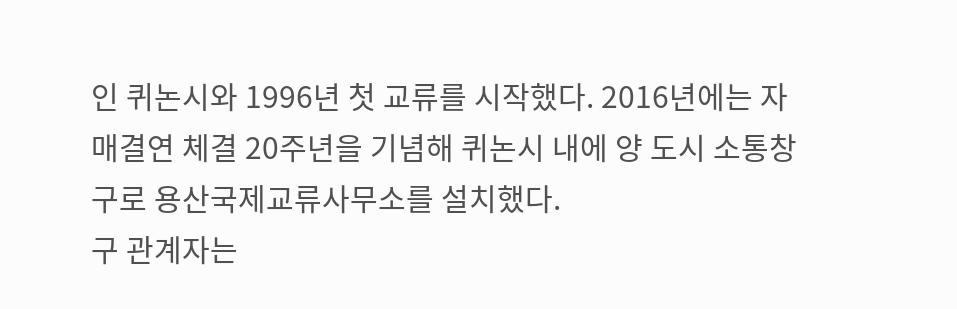인 퀴논시와 1996년 첫 교류를 시작했다. 2016년에는 자매결연 체결 20주년을 기념해 퀴논시 내에 양 도시 소통창구로 용산국제교류사무소를 설치했다.
구 관계자는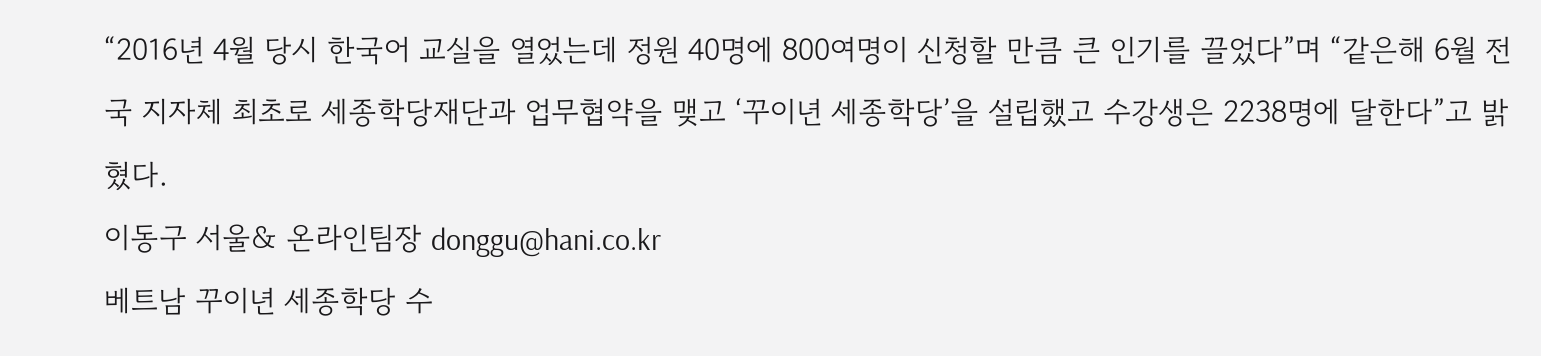“2016년 4월 당시 한국어 교실을 열었는데 정원 40명에 800여명이 신청할 만큼 큰 인기를 끌었다”며 “같은해 6월 전국 지자체 최초로 세종학당재단과 업무협약을 맺고 ‘꾸이년 세종학당’을 설립했고 수강생은 2238명에 달한다”고 밝혔다.
이동구 서울& 온라인팀장 donggu@hani.co.kr
베트남 꾸이년 세종학당 수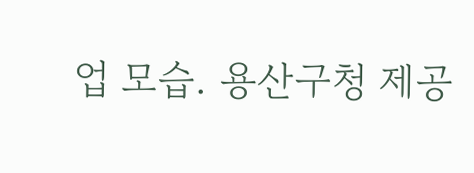업 모습. 용산구청 제공